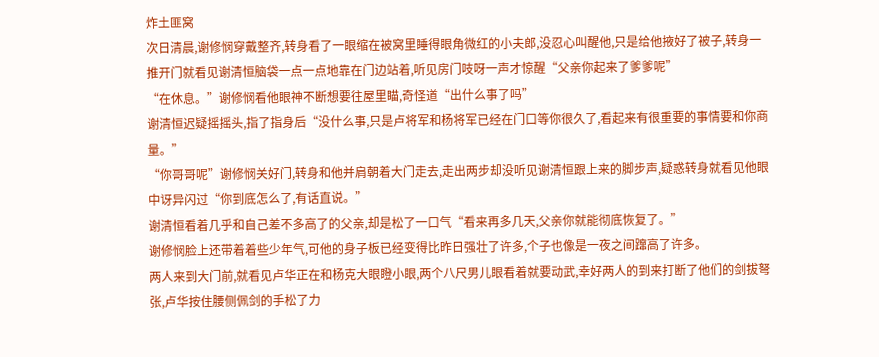炸土匪窝
次日清晨,谢修悯穿戴整齐,转身看了一眼缩在被窝里睡得眼角微红的小夫郎,没忍心叫醒他,只是给他掖好了被子,转身一推开门就看见谢清恒脑袋一点一点地靠在门边站着,听见房门吱呀一声才惊醒“父亲你起来了爹爹呢”
“在休息。”谢修悯看他眼神不断想要往屋里瞄,奇怪道“出什么事了吗”
谢清恒迟疑摇摇头,指了指身后“没什么事,只是卢将军和杨将军已经在门口等你很久了,看起来有很重要的事情要和你商量。”
“你哥哥呢”谢修悯关好门,转身和他并肩朝着大门走去,走出两步却没听见谢清恒跟上来的脚步声,疑惑转身就看见他眼中讶异闪过“你到底怎么了,有话直说。”
谢清恒看着几乎和自己差不多高了的父亲,却是松了一口气“看来再多几天,父亲你就能彻底恢复了。”
谢修悯脸上还带着着些少年气,可他的身子板已经变得比昨日强壮了许多,个子也像是一夜之间蹿高了许多。
两人来到大门前,就看见卢华正在和杨克大眼瞪小眼,两个八尺男儿眼看着就要动武,幸好两人的到来打断了他们的剑拔弩张,卢华按住腰侧佩剑的手松了力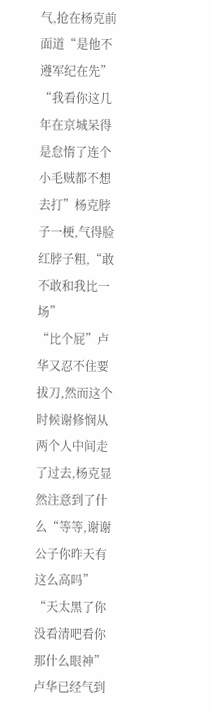气,抢在杨克前面道“是他不遵军纪在先”
“我看你这几年在京城呆得是怠惰了连个小毛贼都不想去打”杨克脖子一梗,气得脸红脖子粗,“敢不敢和我比一场”
“比个屁”卢华又忍不住要拔刀,然而这个时候谢修悯从两个人中间走了过去,杨克显然注意到了什么“等等,谢谢公子你昨天有这么高吗”
“天太黑了你没看清吧看你那什么眼神”卢华已经气到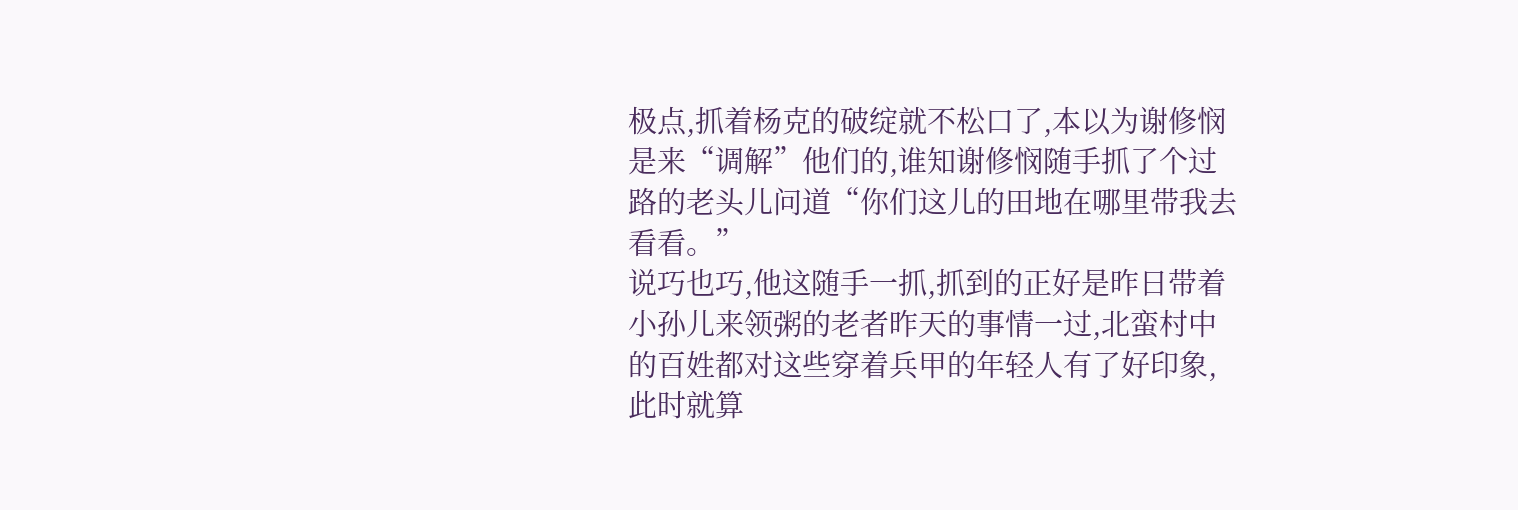极点,抓着杨克的破绽就不松口了,本以为谢修悯是来“调解”他们的,谁知谢修悯随手抓了个过路的老头儿问道“你们这儿的田地在哪里带我去看看。”
说巧也巧,他这随手一抓,抓到的正好是昨日带着小孙儿来领粥的老者昨天的事情一过,北蛮村中的百姓都对这些穿着兵甲的年轻人有了好印象,此时就算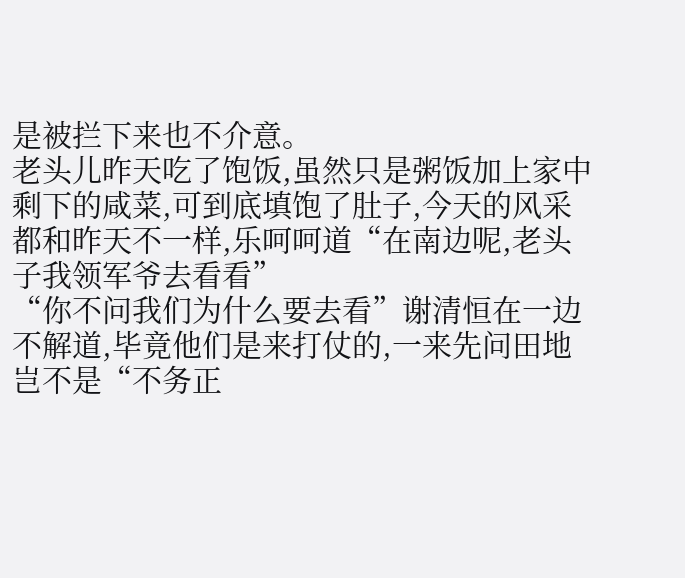是被拦下来也不介意。
老头儿昨天吃了饱饭,虽然只是粥饭加上家中剩下的咸菜,可到底填饱了肚子,今天的风采都和昨天不一样,乐呵呵道“在南边呢,老头子我领军爷去看看”
“你不问我们为什么要去看”谢清恒在一边不解道,毕竟他们是来打仗的,一来先问田地岂不是“不务正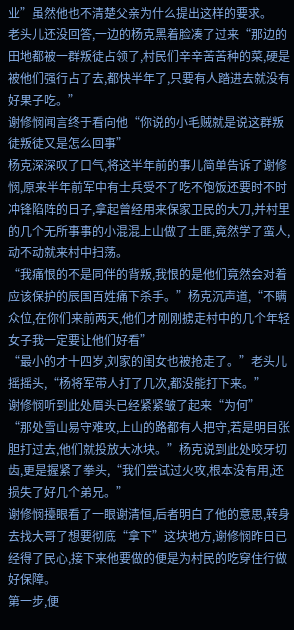业”虽然他也不清楚父亲为什么提出这样的要求。
老头儿还没回答,一边的杨克黑着脸凑了过来“那边的田地都被一群叛徒占领了,村民们辛辛苦苦种的菜,硬是被他们强行占了去,都快半年了,只要有人踏进去就没有好果子吃。”
谢修悯闻言终于看向他“你说的小毛贼就是说这群叛徒叛徒又是怎么回事”
杨克深深叹了口气,将这半年前的事儿简单告诉了谢修悯,原来半年前军中有士兵受不了吃不饱饭还要时不时冲锋陷阵的日子,拿起曾经用来保家卫民的大刀,并村里的几个无所事事的小混混上山做了土匪,竟然学了蛮人,动不动就来村中扫荡。
“我痛恨的不是同伴的背叛,我恨的是他们竟然会对着应该保护的辰国百姓痛下杀手。”杨克沉声道,“不瞒众位,在你们来前两天,他们才刚刚掳走村中的几个年轻女子我一定要让他们好看”
“最小的才十四岁,刘家的闺女也被抢走了。”老头儿摇摇头,“杨将军带人打了几次,都没能打下来。”
谢修悯听到此处眉头已经紧紧皱了起来“为何”
“那处雪山易守难攻,上山的路都有人把守,若是明目张胆打过去,他们就投放大冰块。”杨克说到此处咬牙切齿,更是握紧了拳头,“我们尝试过火攻,根本没有用,还损失了好几个弟兄。”
谢修悯擡眼看了一眼谢清恒,后者明白了他的意思,转身去找大哥了想要彻底“拿下”这块地方,谢修悯昨日已经得了民心,接下来他要做的便是为村民的吃穿住行做好保障。
第一步,便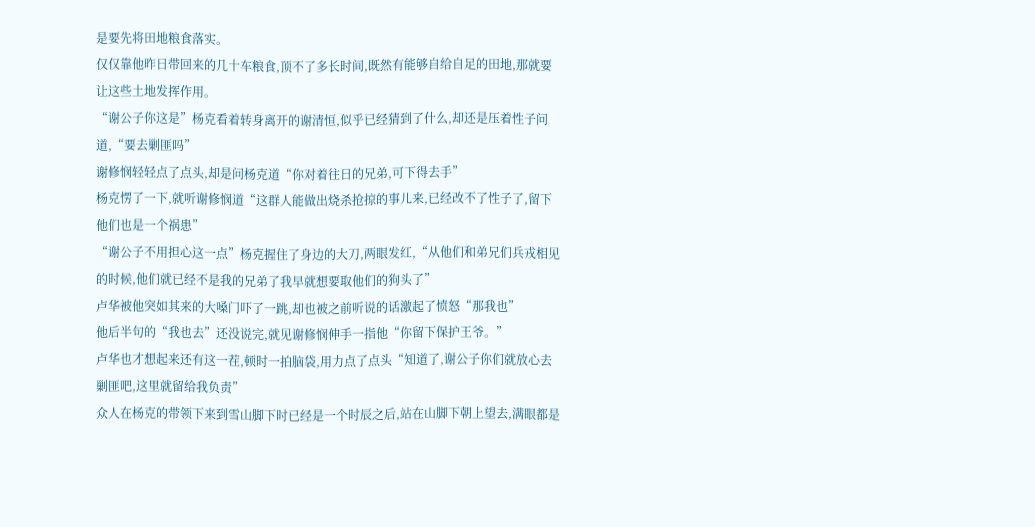是要先将田地粮食落实。
仅仅靠他昨日带回来的几十车粮食,顶不了多长时间,既然有能够自给自足的田地,那就要让这些土地发挥作用。
“谢公子你这是”杨克看着转身离开的谢清恒,似乎已经猜到了什么,却还是压着性子问道,“要去剿匪吗”
谢修悯轻轻点了点头,却是问杨克道“你对着往日的兄弟,可下得去手”
杨克愣了一下,就听谢修悯道“这群人能做出烧杀抢掠的事儿来,已经改不了性子了,留下他们也是一个祸患”
“谢公子不用担心这一点”杨克握住了身边的大刀,两眼发红,“从他们和弟兄们兵戎相见的时候,他们就已经不是我的兄弟了我早就想要取他们的狗头了”
卢华被他突如其来的大嗓门吓了一跳,却也被之前听说的话激起了愤怒“那我也”
他后半句的“我也去”还没说完,就见谢修悯伸手一指他“你留下保护王爷。”
卢华也才想起来还有这一茬,顿时一拍脑袋,用力点了点头“知道了,谢公子你们就放心去剿匪吧,这里就留给我负责”
众人在杨克的带领下来到雪山脚下时已经是一个时辰之后,站在山脚下朝上望去,满眼都是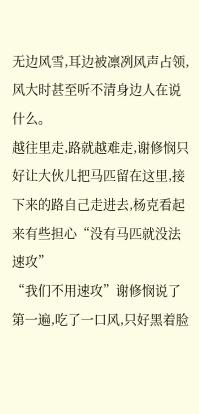无边风雪,耳边被凛冽风声占领,风大时甚至听不清身边人在说什么。
越往里走,路就越难走,谢修悯只好让大伙儿把马匹留在这里,接下来的路自己走进去,杨克看起来有些担心“没有马匹就没法速攻”
“我们不用速攻”谢修悯说了第一遍,吃了一口风,只好黑着脸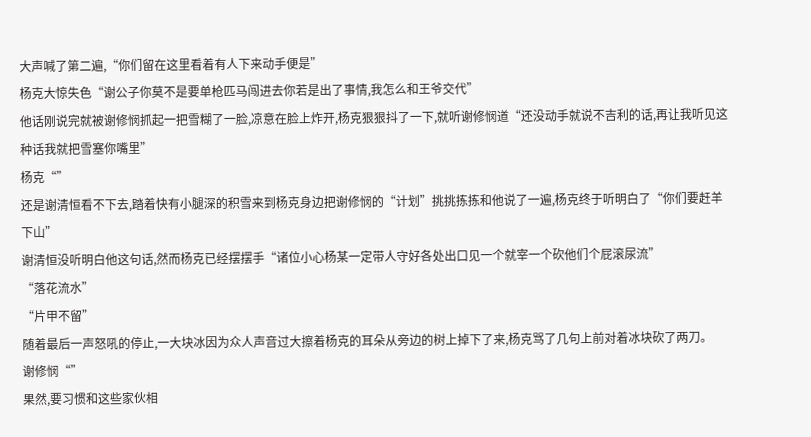大声喊了第二遍,“你们留在这里看着有人下来动手便是”
杨克大惊失色“谢公子你莫不是要单枪匹马闯进去你若是出了事情,我怎么和王爷交代”
他话刚说完就被谢修悯抓起一把雪糊了一脸,凉意在脸上炸开,杨克狠狠抖了一下,就听谢修悯道“还没动手就说不吉利的话,再让我听见这种话我就把雪塞你嘴里”
杨克“”
还是谢清恒看不下去,踏着快有小腿深的积雪来到杨克身边把谢修悯的“计划”挑挑拣拣和他说了一遍,杨克终于听明白了“你们要赶羊下山”
谢清恒没听明白他这句话,然而杨克已经摆摆手“诸位小心杨某一定带人守好各处出口见一个就宰一个砍他们个屁滚尿流”
“落花流水”
“片甲不留”
随着最后一声怒吼的停止,一大块冰因为众人声音过大擦着杨克的耳朵从旁边的树上掉下了来,杨克骂了几句上前对着冰块砍了两刀。
谢修悯“”
果然,要习惯和这些家伙相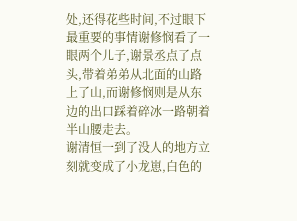处,还得花些时间,不过眼下最重要的事情谢修悯看了一眼两个儿子,谢景丞点了点头,带着弟弟从北面的山路上了山,而谢修悯则是从东边的出口踩着碎冰一路朝着半山腰走去。
谢清恒一到了没人的地方立刻就变成了小龙崽,白色的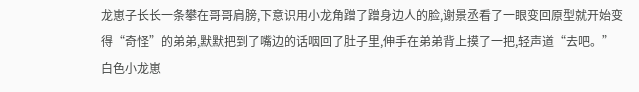龙崽子长长一条攀在哥哥肩膀,下意识用小龙角蹭了蹭身边人的脸,谢景丞看了一眼变回原型就开始变得“奇怪”的弟弟,默默把到了嘴边的话咽回了肚子里,伸手在弟弟背上摸了一把,轻声道“去吧。”
白色小龙崽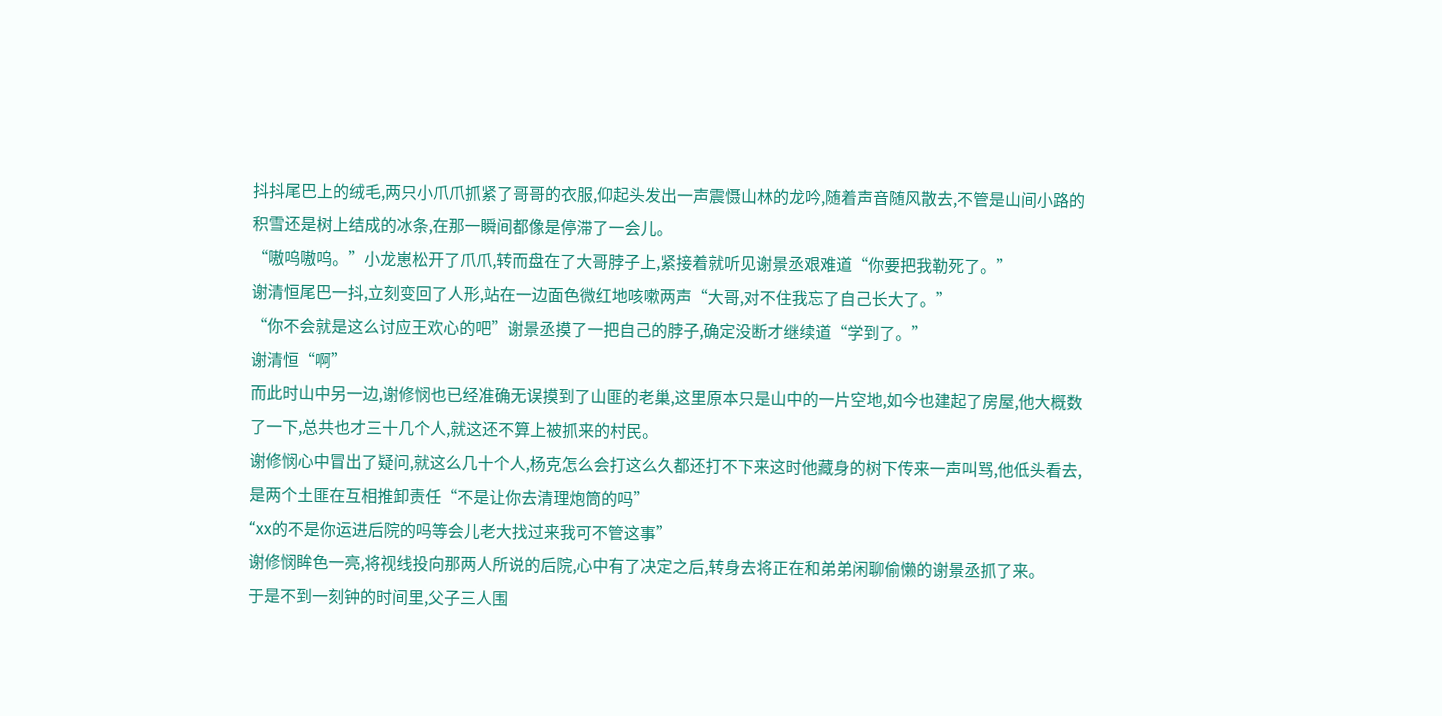抖抖尾巴上的绒毛,两只小爪爪抓紧了哥哥的衣服,仰起头发出一声震慑山林的龙吟,随着声音随风散去,不管是山间小路的积雪还是树上结成的冰条,在那一瞬间都像是停滞了一会儿。
“嗷呜嗷呜。”小龙崽松开了爪爪,转而盘在了大哥脖子上,紧接着就听见谢景丞艰难道“你要把我勒死了。”
谢清恒尾巴一抖,立刻变回了人形,站在一边面色微红地咳嗽两声“大哥,对不住我忘了自己长大了。”
“你不会就是这么讨应王欢心的吧”谢景丞摸了一把自己的脖子,确定没断才继续道“学到了。”
谢清恒“啊”
而此时山中另一边,谢修悯也已经准确无误摸到了山匪的老巢,这里原本只是山中的一片空地,如今也建起了房屋,他大概数了一下,总共也才三十几个人,就这还不算上被抓来的村民。
谢修悯心中冒出了疑问,就这么几十个人,杨克怎么会打这么久都还打不下来这时他藏身的树下传来一声叫骂,他低头看去,是两个土匪在互相推卸责任“不是让你去清理炮筒的吗”
“xx的不是你运进后院的吗等会儿老大找过来我可不管这事”
谢修悯眸色一亮,将视线投向那两人所说的后院,心中有了决定之后,转身去将正在和弟弟闲聊偷懒的谢景丞抓了来。
于是不到一刻钟的时间里,父子三人围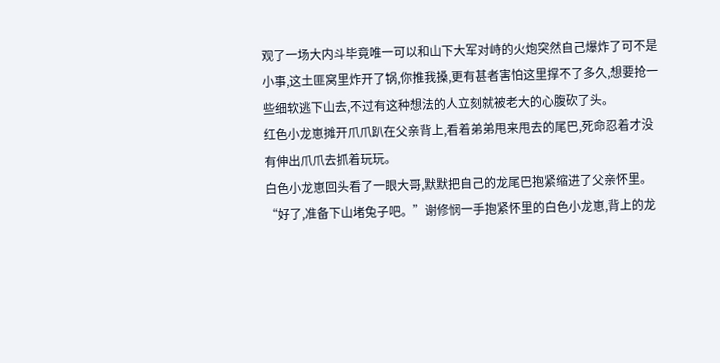观了一场大内斗毕竟唯一可以和山下大军对峙的火炮突然自己爆炸了可不是小事,这土匪窝里炸开了锅,你推我搡,更有甚者害怕这里撑不了多久,想要抢一些细软逃下山去,不过有这种想法的人立刻就被老大的心腹砍了头。
红色小龙崽摊开爪爪趴在父亲背上,看着弟弟甩来甩去的尾巴,死命忍着才没有伸出爪爪去抓着玩玩。
白色小龙崽回头看了一眼大哥,默默把自己的龙尾巴抱紧缩进了父亲怀里。
“好了,准备下山堵兔子吧。”谢修悯一手抱紧怀里的白色小龙崽,背上的龙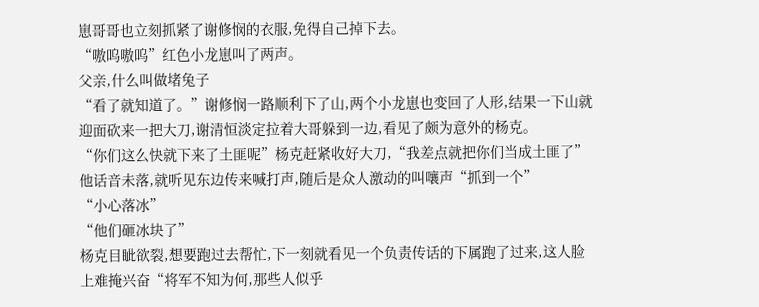崽哥哥也立刻抓紧了谢修悯的衣服,免得自己掉下去。
“嗷呜嗷呜”红色小龙崽叫了两声。
父亲,什么叫做堵兔子
“看了就知道了。”谢修悯一路顺利下了山,两个小龙崽也变回了人形,结果一下山就迎面砍来一把大刀,谢清恒淡定拉着大哥躲到一边,看见了颇为意外的杨克。
“你们这么快就下来了土匪呢”杨克赶紧收好大刀,“我差点就把你们当成土匪了”
他话音未落,就听见东边传来喊打声,随后是众人激动的叫嚷声“抓到一个”
“小心落冰”
“他们砸冰块了”
杨克目眦欲裂,想要跑过去帮忙,下一刻就看见一个负责传话的下属跑了过来,这人脸上难掩兴奋“将军不知为何,那些人似乎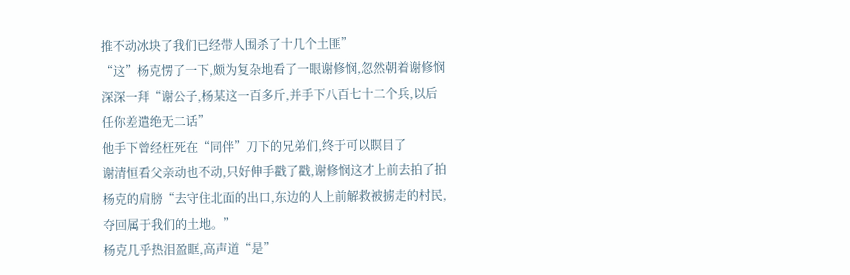推不动冰块了我们已经带人围杀了十几个土匪”
“这”杨克愣了一下,颇为复杂地看了一眼谢修悯,忽然朝着谢修悯深深一拜“谢公子,杨某这一百多斤,并手下八百七十二个兵,以后任你差遣绝无二话”
他手下曾经枉死在“同伴”刀下的兄弟们,终于可以瞑目了
谢清恒看父亲动也不动,只好伸手戳了戳,谢修悯这才上前去拍了拍杨克的肩膀“去守住北面的出口,东边的人上前解救被掳走的村民,夺回属于我们的土地。”
杨克几乎热泪盈眶,高声道“是”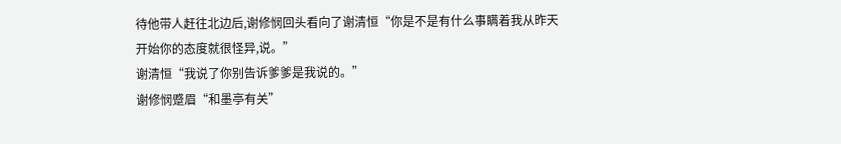待他带人赶往北边后,谢修悯回头看向了谢清恒“你是不是有什么事瞒着我从昨天开始你的态度就很怪异,说。”
谢清恒“我说了你别告诉爹爹是我说的。”
谢修悯蹙眉“和墨亭有关”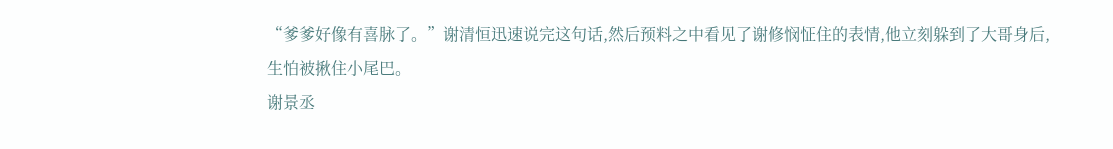“爹爹好像有喜脉了。”谢清恒迅速说完这句话,然后预料之中看见了谢修悯怔住的表情,他立刻躲到了大哥身后,生怕被揪住小尾巴。
谢景丞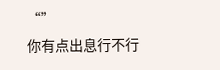“”
你有点出息行不行